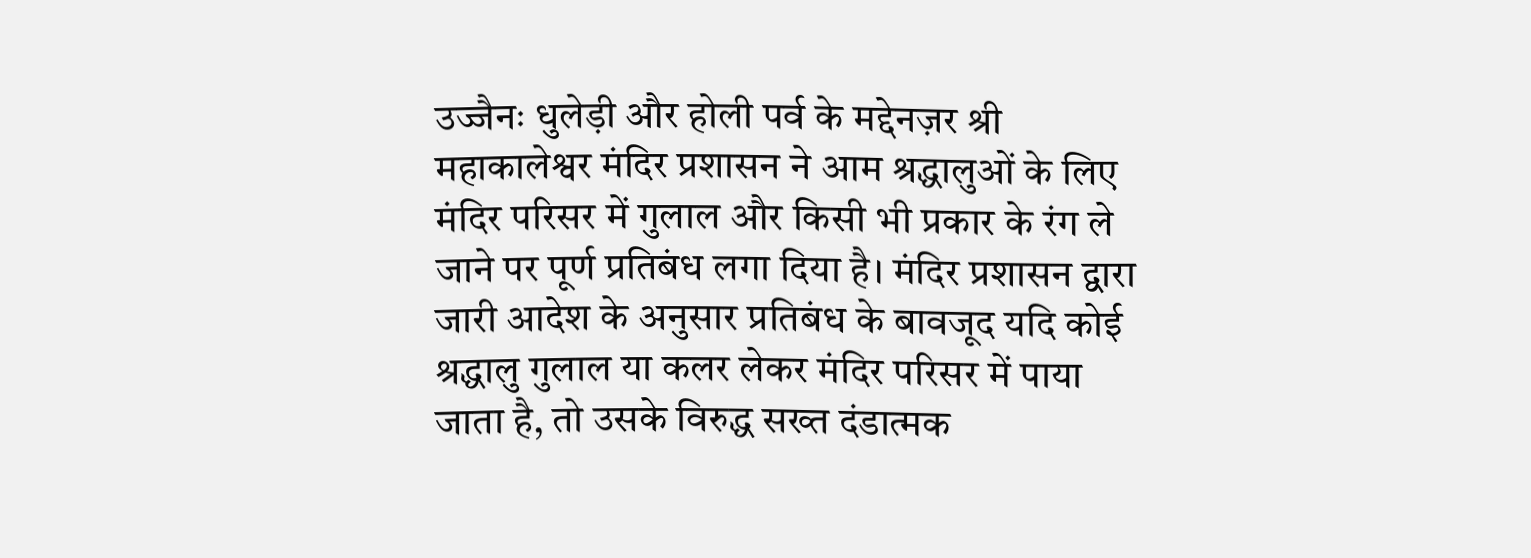उज्जैनः धुलेड़ी और होली पर्व के मद्देनज़र श्री महाकालेश्वर मंदिर प्रशासन ने आम श्रद्धालुओं के लिए मंदिर परिसर में गुलाल और किसी भी प्रकार के रंग ले जाने पर पूर्ण प्रतिबंध लगा दिया है। मंदिर प्रशासन द्वारा जारी आदेश के अनुसार प्रतिबंध के बावजूद यदि कोई श्रद्धालु गुलाल या कलर लेकर मंदिर परिसर में पाया जाता है, तो उसके विरुद्ध सख्त दंडात्मक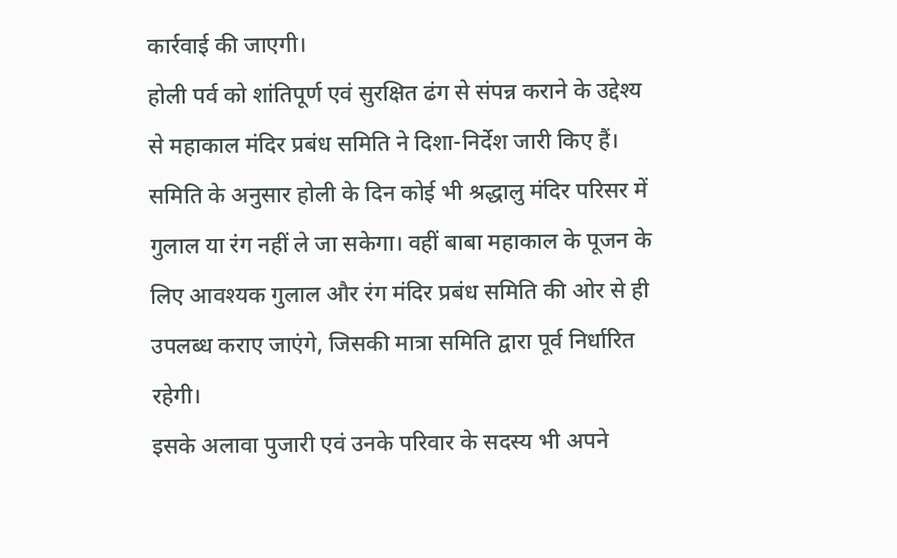कार्रवाई की जाएगी।
होली पर्व को शांतिपूर्ण एवं सुरक्षित ढंग से संपन्न कराने के उद्देश्य से महाकाल मंदिर प्रबंध समिति ने दिशा-निर्देश जारी किए हैं। समिति के अनुसार होली के दिन कोई भी श्रद्धालु मंदिर परिसर में गुलाल या रंग नहीं ले जा सकेगा। वहीं बाबा महाकाल के पूजन के लिए आवश्यक गुलाल और रंग मंदिर प्रबंध समिति की ओर से ही उपलब्ध कराए जाएंगे, जिसकी मात्रा समिति द्वारा पूर्व निर्धारित रहेगी।
इसके अलावा पुजारी एवं उनके परिवार के सदस्य भी अपने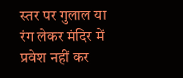स्तर पर गुलाल या रंग लेकर मंदिर में प्रवेश नहीं कर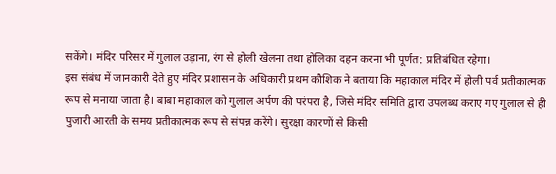सकेंगे। मंदिर परिसर में गुलाल उड़ाना, रंग से होली खेलना तथा होलिका दहन करना भी पूर्णत: प्रतिबंधित रहेगा।
इस संबंध में जानकारी देते हुए मंदिर प्रशासन के अधिकारी प्रथम कौशिक ने बताया कि महाकाल मंदिर में होली पर्व प्रतीकात्मक रूप से मनाया जाता है। बाबा महाकाल को गुलाल अर्पण की परंपरा है, जिसे मंदिर समिति द्वारा उपलब्ध कराए गए गुलाल से ही पुजारी आरती के समय प्रतीकात्मक रूप से संपन्न करेंगे। सुरक्षा कारणों से किसी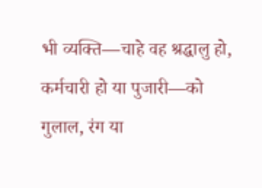भी व्यक्ति—चाहे वह श्रद्धालु हो, कर्मचारी हो या पुजारी—को गुलाल, रंग या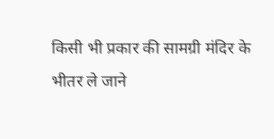किसी भी प्रकार की सामग्री मंदिर के भीतर ले जाने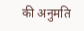की अनुमति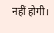नहीं होगी।